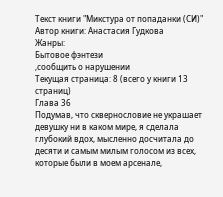Текст книги "Микстура от попаданки (СИ)"
Автор книги: Анастасия Гудкова
Жанры:
Бытовое фэнтези
,сообщить о нарушении
Текущая страница: 8 (всего у книги 13 страниц)
Глава 36
Подумав, что сквернословие не украшает девушку ни в каком мире, я сделала глубокий вдох, мысленно досчитала до десяти и самым милым голосом из всех, которые были в моем арсенале,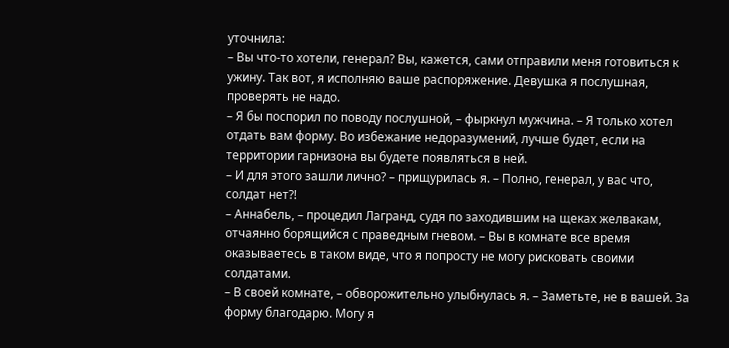уточнила:
– Вы что-то хотели, генерал? Вы, кажется, сами отправили меня готовиться к ужину. Так вот, я исполняю ваше распоряжение. Девушка я послушная, проверять не надо.
– Я бы поспорил по поводу послушной, – фыркнул мужчина. – Я только хотел отдать вам форму. Во избежание недоразумений, лучше будет, если на территории гарнизона вы будете появляться в ней.
– И для этого зашли лично? – прищурилась я. – Полно, генерал, у вас что, солдат нет?!
– Аннабель, – процедил Лагранд, судя по заходившим на щеках желвакам, отчаянно борящийся с праведным гневом. – Вы в комнате все время оказываетесь в таком виде, что я попросту не могу рисковать своими солдатами.
– В своей комнате, – обворожительно улыбнулась я. – Заметьте, не в вашей. За форму благодарю. Могу я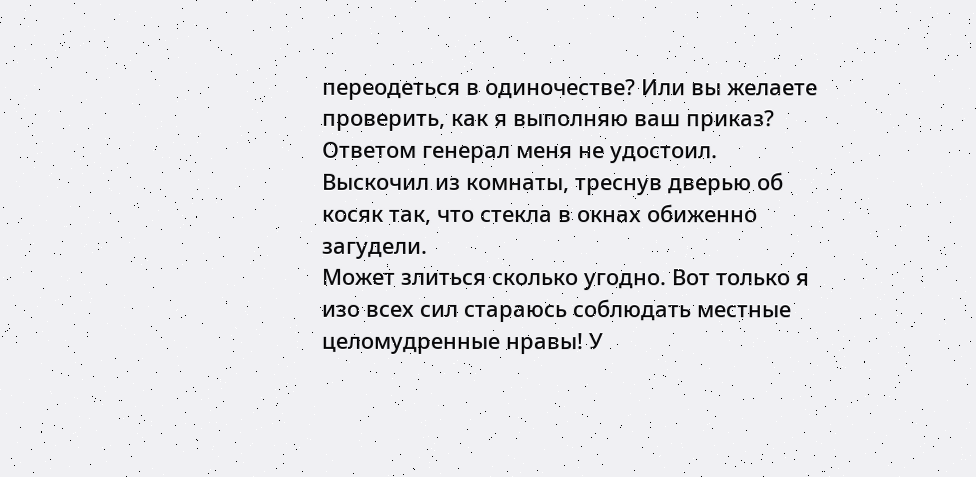переодеться в одиночестве? Или вы желаете проверить, как я выполняю ваш приказ?
Ответом генерал меня не удостоил. Выскочил из комнаты, треснув дверью об косяк так, что стекла в окнах обиженно загудели.
Может злиться сколько угодно. Вот только я изо всех сил стараюсь соблюдать местные целомудренные нравы! У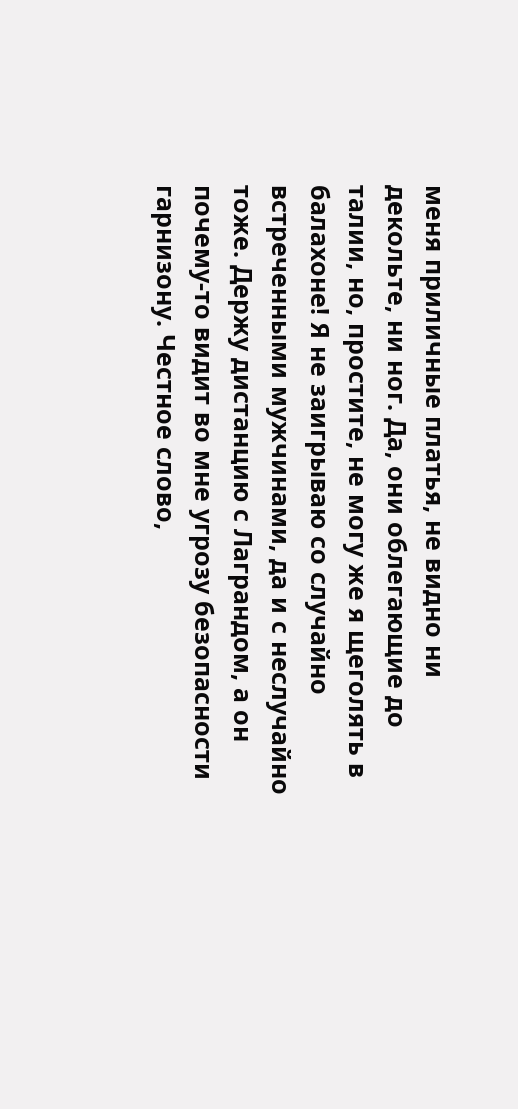меня приличные платья, не видно ни декольте, ни ног. Да, они облегающие до талии, но, простите, не могу же я щеголять в балахоне! Я не заигрываю со случайно встреченными мужчинами, да и с неслучайно тоже. Держу дистанцию с Лаграндом, а он почему-то видит во мне угрозу безопасности гарнизону. Честное слово,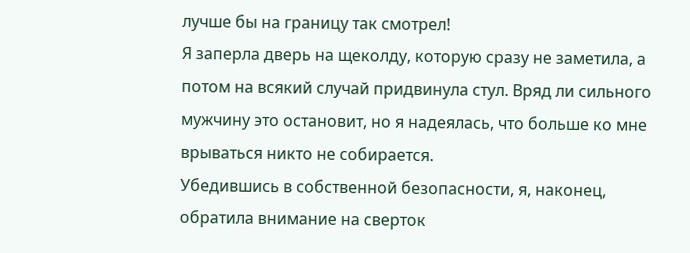лучше бы на границу так смотрел!
Я заперла дверь на щеколду, которую сразу не заметила, а потом на всякий случай придвинула стул. Вряд ли сильного мужчину это остановит, но я надеялась, что больше ко мне врываться никто не собирается.
Убедившись в собственной безопасности, я, наконец, обратила внимание на сверток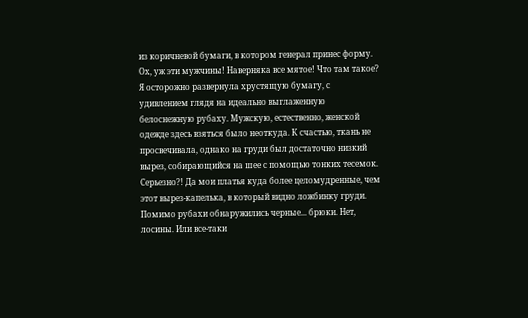из коричневой бумаги, в котором генерал принес форму. Ох, уж эти мужчины! Наверняка все мятое! Что там такое?
Я осторожно развернула хрустящую бумагу, с удивлением глядя на идеально выглаженную белоснежную рубаху. Мужскую, естественно, женской одежде здесь взяться было неоткуда. К счастью, ткань не просвечивала, однако на груди был достаточно низкий вырез, собирающийся на шее с помощью тонких тесемок. Серьезно?! Да мои платья куда более целомудренные, чем этот вырез-капелька, в который видно ложбинку груди.
Помимо рубахи обнаружились черные... брюки. Нет, лосины. Или все-таки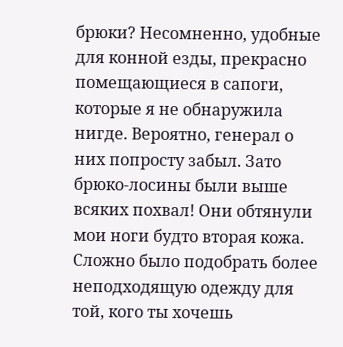брюки? Несомненно, удобные для конной езды, прекрасно помещающиеся в сапоги, которые я не обнаружила нигде. Вероятно, генерал о них попросту забыл. Зато брюко-лосины были выше всяких похвал! Они обтянули мои ноги будто вторая кожа. Сложно было подобрать более неподходящую одежду для той, кого ты хочешь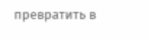превратить в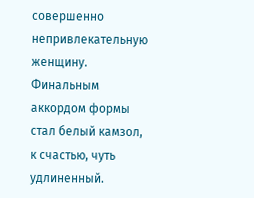совершенно непривлекательную женщину.
Финальным аккордом формы стал белый камзол, к счастью, чуть удлиненный.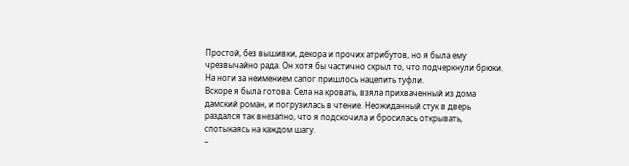Простой, без вышивки, декора и прочих атрибутов, но я была ему чрезвычайно рада. Он хотя бы частично скрыл то, что подчеркнули брюки. На ноги за неимением сапог пришлось нацепить туфли.
Вскоре я была готова. Села на кровать, взяла прихваченный из дома дамский роман, и погрузилась в чтение. Неожиданный стук в дверь раздался так внезапно, что я подскочила и бросилась открывать, спотыкаясь на каждом шагу.
–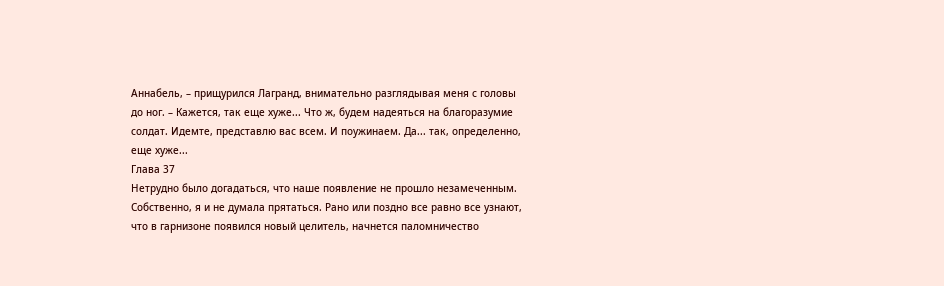Аннабель, – прищурился Лагранд, внимательно разглядывая меня с головы до ног. – Кажется, так еще хуже... Что ж, будем надеяться на благоразумие солдат. Идемте, представлю вас всем. И поужинаем. Да... так, определенно, еще хуже...
Глава 37
Нетрудно было догадаться, что наше появление не прошло незамеченным. Собственно, я и не думала прятаться. Рано или поздно все равно все узнают, что в гарнизоне появился новый целитель, начнется паломничество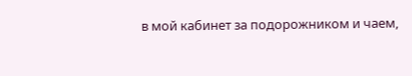в мой кабинет за подорожником и чаем,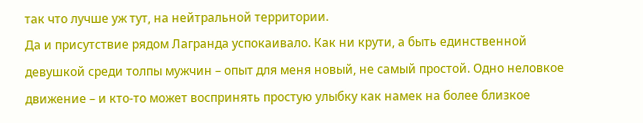так что лучше уж тут, на нейтральной территории.
Да и присутствие рядом Лагранда успокаивало. Как ни крути, а быть единственной девушкой среди толпы мужчин – опыт для меня новый, не самый простой. Одно неловкое движение – и кто-то может воспринять простую улыбку как намек на более близкое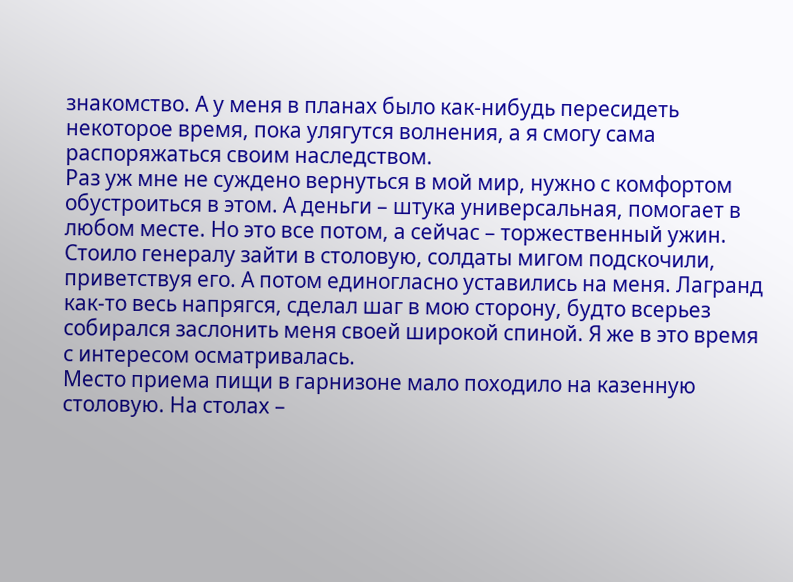знакомство. А у меня в планах было как-нибудь пересидеть некоторое время, пока улягутся волнения, а я смогу сама распоряжаться своим наследством.
Раз уж мне не суждено вернуться в мой мир, нужно с комфортом обустроиться в этом. А деньги – штука универсальная, помогает в любом месте. Но это все потом, а сейчас – торжественный ужин.
Стоило генералу зайти в столовую, солдаты мигом подскочили, приветствуя его. А потом единогласно уставились на меня. Лагранд как-то весь напрягся, сделал шаг в мою сторону, будто всерьез собирался заслонить меня своей широкой спиной. Я же в это время с интересом осматривалась.
Место приема пищи в гарнизоне мало походило на казенную столовую. На столах –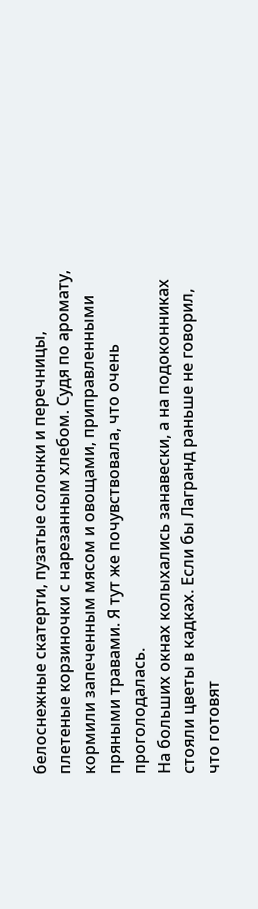белоснежные скатерти, пузатые солонки и перечницы, плетеные корзиночки с нарезанным хлебом. Судя по аромату, кормили запеченным мясом и овощами, приправленными пряными травами. Я тут же почувствовала, что очень проголодалась.
На больших окнах колыхались занавески, а на подоконниках стояли цветы в кадках. Если бы Лагранд раньше не говорил, что готовят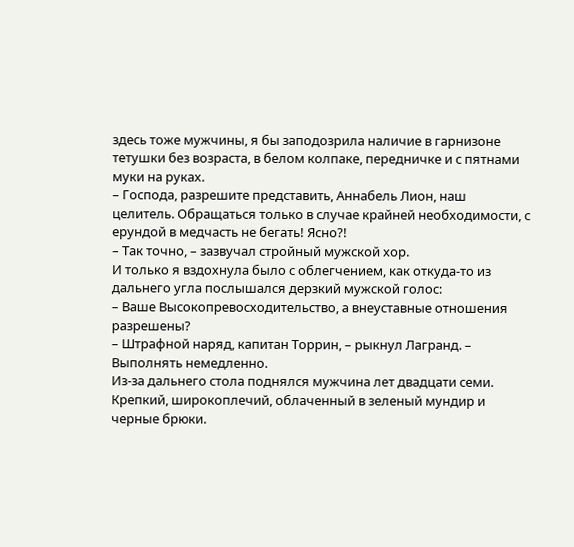здесь тоже мужчины, я бы заподозрила наличие в гарнизоне тетушки без возраста, в белом колпаке, передничке и с пятнами муки на руках.
– Господа, разрешите представить, Аннабель Лион, наш целитель. Обращаться только в случае крайней необходимости, с ерундой в медчасть не бегать! Ясно?!
– Так точно, – зазвучал стройный мужской хор.
И только я вздохнула было с облегчением, как откуда-то из дальнего угла послышался дерзкий мужской голос:
– Ваше Высокопревосходительство, а внеуставные отношения разрешены?
– Штрафной наряд, капитан Торрин, – рыкнул Лагранд. – Выполнять немедленно.
Из-за дальнего стола поднялся мужчина лет двадцати семи. Крепкий, широкоплечий, облаченный в зеленый мундир и черные брюки.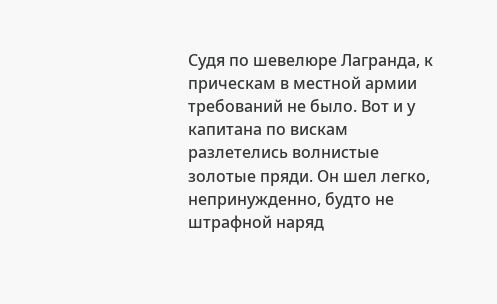Судя по шевелюре Лагранда, к прическам в местной армии требований не было. Вот и у капитана по вискам разлетелись волнистые золотые пряди. Он шел легко, непринужденно, будто не штрафной наряд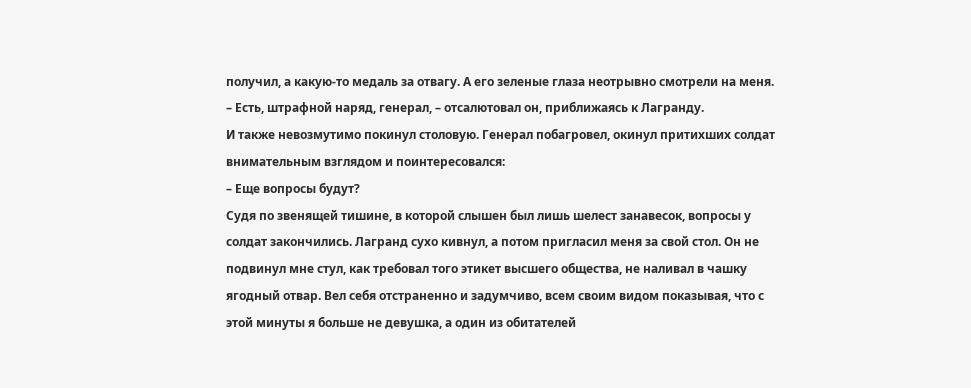получил, а какую-то медаль за отвагу. А его зеленые глаза неотрывно смотрели на меня.
– Есть, штрафной наряд, генерал, – отсалютовал он, приближаясь к Лагранду.
И также невозмутимо покинул столовую. Генерал побагровел, окинул притихших солдат внимательным взглядом и поинтересовался:
– Еще вопросы будут?
Судя по звенящей тишине, в которой слышен был лишь шелест занавесок, вопросы у солдат закончились. Лагранд сухо кивнул, а потом пригласил меня за свой стол. Он не подвинул мне стул, как требовал того этикет высшего общества, не наливал в чашку ягодный отвар. Вел себя отстраненно и задумчиво, всем своим видом показывая, что с этой минуты я больше не девушка, а один из обитателей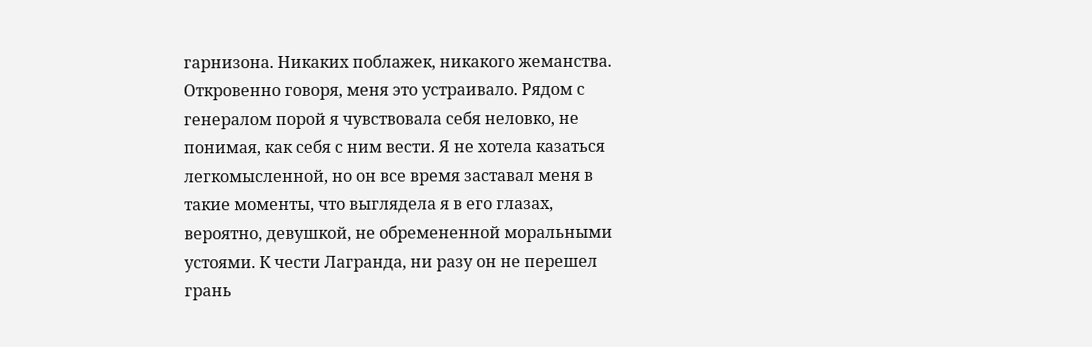гарнизона. Никаких поблажек, никакого жеманства.
Откровенно говоря, меня это устраивало. Рядом с генералом порой я чувствовала себя неловко, не понимая, как себя с ним вести. Я не хотела казаться легкомысленной, но он все время заставал меня в такие моменты, что выглядела я в его глазах, вероятно, девушкой, не обремененной моральными устоями. К чести Лагранда, ни разу он не перешел грань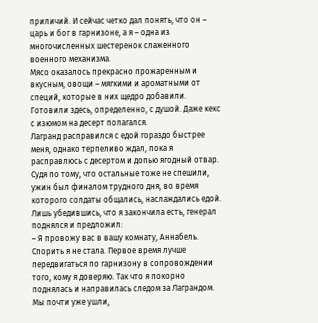приличий. И сейчас четко дал понять, что он – царь и бог в гарнизоне, а я – одна из многочисленных шестеренок слаженного военного механизма.
Мясо оказалось прекрасно прожаренным и вкусным, овощи – мягкими и ароматными от специй, которые в них щедро добавили. Готовили здесь, определенно, с душой. Даже кекс с изюмом на десерт полагался.
Лагранд расправился с едой гораздо быстрее меня, однако терпеливо ждал, пока я расправлюсь с десертом и допью ягодный отвар. Судя по тому, что остальные тоже не спешили, ужин был финалом трудного дня, во время которого солдаты общались, наслаждались едой. Лишь убедившись, что я закончила есть, генерал поднялся и предложил:
– Я провожу вас в вашу комнату, Аннабель.
Спорить я не стала. Первое время лучше передвигаться по гарнизону в сопровождении того, кому я доверяю. Так что я покорно поднялась и направилась следом за Лаграндом. Мы почти уже ушли,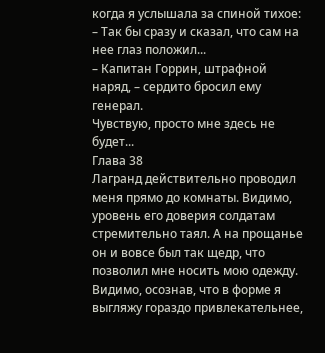когда я услышала за спиной тихое:
– Так бы сразу и сказал, что сам на нее глаз положил...
– Капитан Горрин, штрафной наряд, – сердито бросил ему генерал.
Чувствую, просто мне здесь не будет...
Глава 38
Лагранд действительно проводил меня прямо до комнаты. Видимо, уровень его доверия солдатам стремительно таял. А на прощанье он и вовсе был так щедр, что позволил мне носить мою одежду. Видимо, осознав, что в форме я выгляжу гораздо привлекательнее,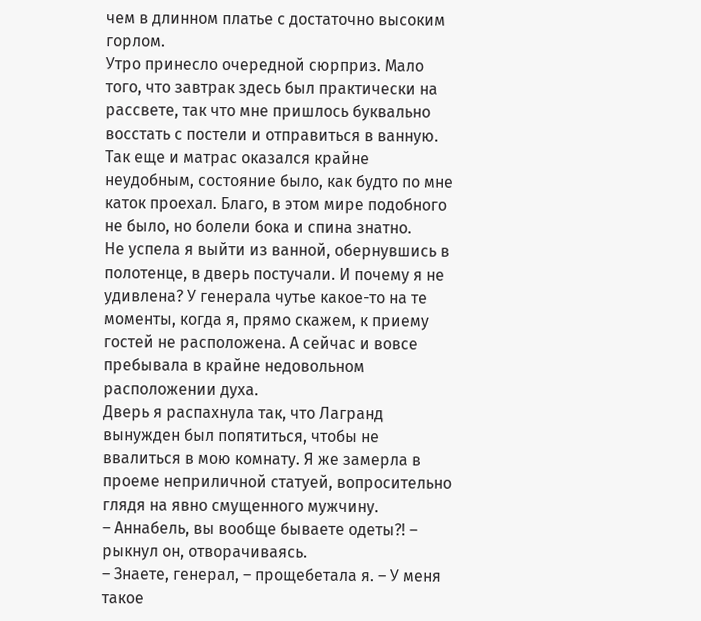чем в длинном платье с достаточно высоким горлом.
Утро принесло очередной сюрприз. Мало того, что завтрак здесь был практически на рассвете, так что мне пришлось буквально восстать с постели и отправиться в ванную. Так еще и матрас оказался крайне неудобным, состояние было, как будто по мне каток проехал. Благо, в этом мире подобного не было, но болели бока и спина знатно.
Не успела я выйти из ванной, обернувшись в полотенце, в дверь постучали. И почему я не удивлена? У генерала чутье какое-то на те моменты, когда я, прямо скажем, к приему гостей не расположена. А сейчас и вовсе пребывала в крайне недовольном расположении духа.
Дверь я распахнула так, что Лагранд вынужден был попятиться, чтобы не ввалиться в мою комнату. Я же замерла в проеме неприличной статуей, вопросительно глядя на явно смущенного мужчину.
– Аннабель, вы вообще бываете одеты?! – рыкнул он, отворачиваясь.
– Знаете, генерал, – прощебетала я. – У меня такое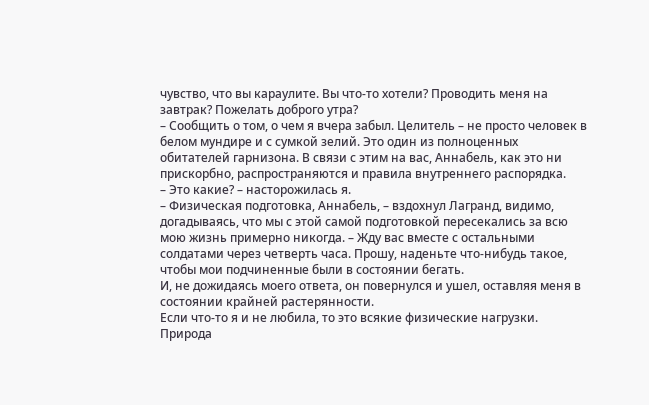чувство, что вы караулите. Вы что-то хотели? Проводить меня на завтрак? Пожелать доброго утра?
– Сообщить о том, о чем я вчера забыл. Целитель – не просто человек в белом мундире и с сумкой зелий. Это один из полноценных обитателей гарнизона. В связи с этим на вас, Аннабель, как это ни прискорбно, распространяются и правила внутреннего распорядка.
– Это какие? – насторожилась я.
– Физическая подготовка, Аннабель, – вздохнул Лагранд, видимо, догадываясь, что мы с этой самой подготовкой пересекались за всю мою жизнь примерно никогда. – Жду вас вместе с остальными солдатами через четверть часа. Прошу, наденьте что-нибудь такое, чтобы мои подчиненные были в состоянии бегать.
И, не дожидаясь моего ответа, он повернулся и ушел, оставляя меня в состоянии крайней растерянности.
Если что-то я и не любила, то это всякие физические нагрузки. Природа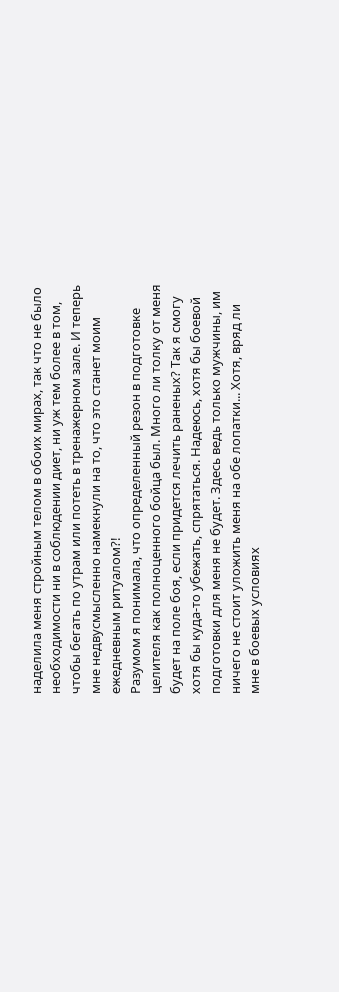наделила меня стройным телом в обоих мирах, так что не было необходимости ни в соблюдении диет, ни уж тем более в том, чтобы бегать по утрам или потеть в тренажерном зале. И теперь мне недвусмысленно намекнули на то, что это станет моим ежедневным ритуалом?!
Разумом я понимала, что определенный резон в подготовке целителя как полноценного бойца был. Много ли толку от меня будет на поле боя, если придется лечить раненых? Так я смогу хотя бы куда-то убежать, спрятаться. Надеюсь, хотя бы боевой подготовки для меня не будет. Здесь ведь только мужчины, им ничего не стоит уложить меня на обе лопатки... Хотя, вряд ли мне в боевых условиях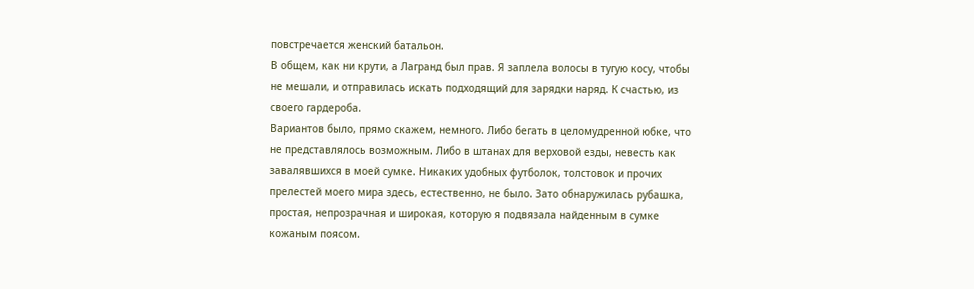повстречается женский батальон.
В общем, как ни крути, а Лагранд был прав. Я заплела волосы в тугую косу, чтобы не мешали, и отправилась искать подходящий для зарядки наряд. К счастью, из своего гардероба.
Вариантов было, прямо скажем, немного. Либо бегать в целомудренной юбке, что не представлялось возможным. Либо в штанах для верховой езды, невесть как завалявшихся в моей сумке. Никаких удобных футболок, толстовок и прочих прелестей моего мира здесь, естественно, не было. Зато обнаружилась рубашка, простая, непрозрачная и широкая, которую я подвязала найденным в сумке кожаным поясом.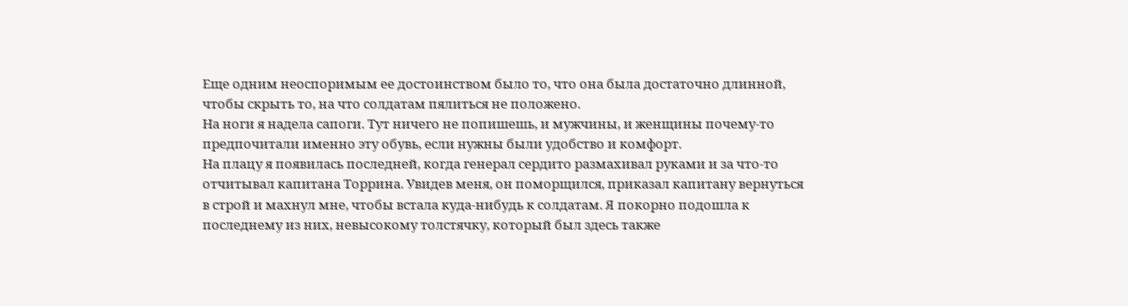Еще одним неоспоримым ее достоинством было то, что она была достаточно длинной, чтобы скрыть то, на что солдатам пялиться не положено.
На ноги я надела сапоги. Тут ничего не попишешь, и мужчины, и женщины почему-то предпочитали именно эту обувь, если нужны были удобство и комфорт.
На плацу я появилась последней, когда генерал сердито размахивал руками и за что-то отчитывал капитана Торрина. Увидев меня, он поморщился, приказал капитану вернуться в строй и махнул мне, чтобы встала куда-нибудь к солдатам. Я покорно подошла к последнему из них, невысокому толстячку, который был здесь также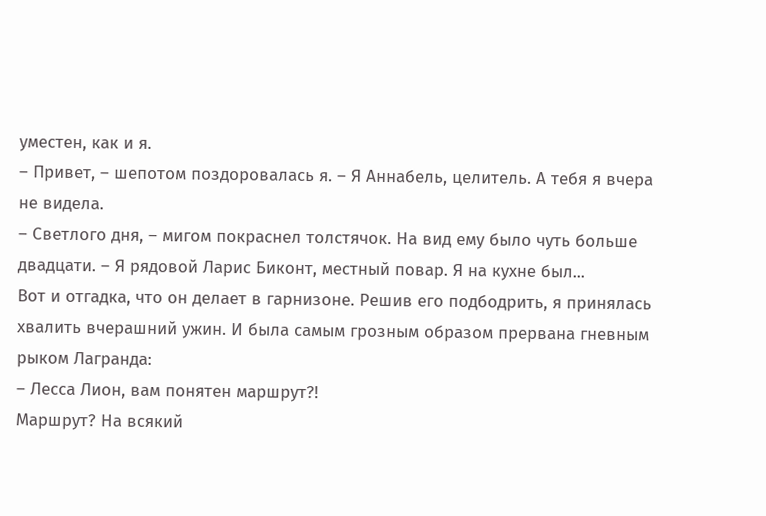уместен, как и я.
– Привет, – шепотом поздоровалась я. – Я Аннабель, целитель. А тебя я вчера не видела.
– Светлого дня, – мигом покраснел толстячок. На вид ему было чуть больше двадцати. – Я рядовой Ларис Биконт, местный повар. Я на кухне был...
Вот и отгадка, что он делает в гарнизоне. Решив его подбодрить, я принялась хвалить вчерашний ужин. И была самым грозным образом прервана гневным рыком Лагранда:
– Лесса Лион, вам понятен маршрут?!
Маршрут? На всякий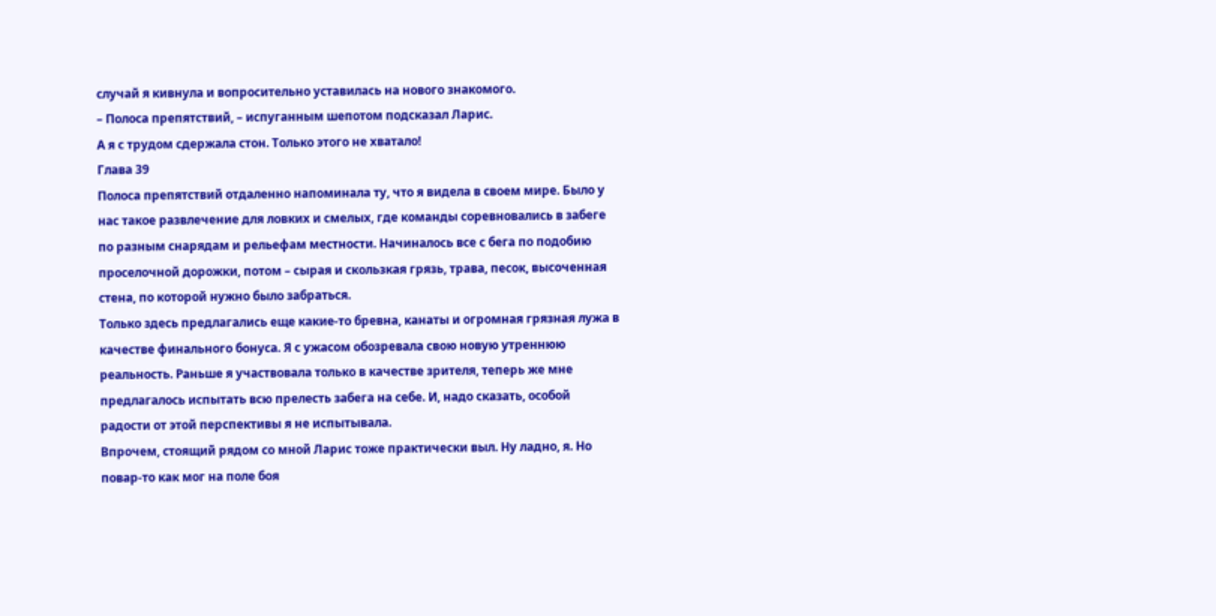случай я кивнула и вопросительно уставилась на нового знакомого.
– Полоса препятствий, – испуганным шепотом подсказал Ларис.
А я с трудом сдержала стон. Только этого не хватало!
Глава 39
Полоса препятствий отдаленно напоминала ту, что я видела в своем мире. Было у нас такое развлечение для ловких и смелых, где команды соревновались в забеге по разным снарядам и рельефам местности. Начиналось все с бега по подобию проселочной дорожки, потом – сырая и скользкая грязь, трава, песок, высоченная стена, по которой нужно было забраться.
Только здесь предлагались еще какие-то бревна, канаты и огромная грязная лужа в качестве финального бонуса. Я с ужасом обозревала свою новую утреннюю реальность. Раньше я участвовала только в качестве зрителя, теперь же мне предлагалось испытать всю прелесть забега на себе. И, надо сказать, особой радости от этой перспективы я не испытывала.
Впрочем, стоящий рядом со мной Ларис тоже практически выл. Ну ладно, я. Но повар-то как мог на поле боя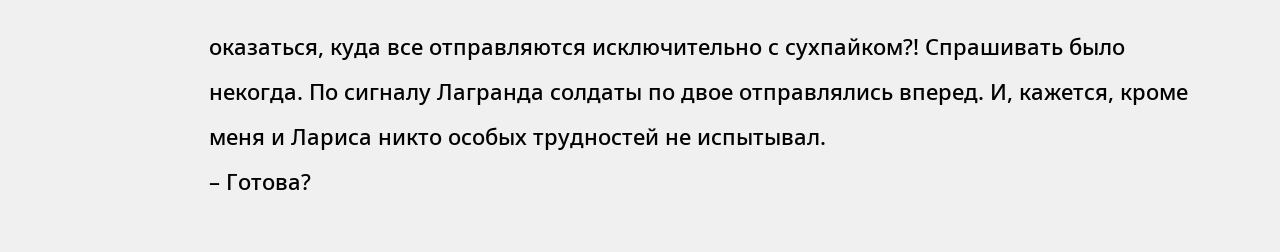оказаться, куда все отправляются исключительно с сухпайком?! Спрашивать было некогда. По сигналу Лагранда солдаты по двое отправлялись вперед. И, кажется, кроме меня и Лариса никто особых трудностей не испытывал.
– Готова?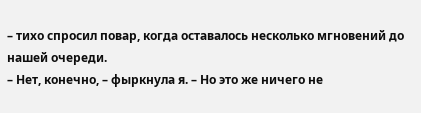– тихо спросил повар, когда оставалось несколько мгновений до нашей очереди.
– Нет, конечно, – фыркнула я. – Но это же ничего не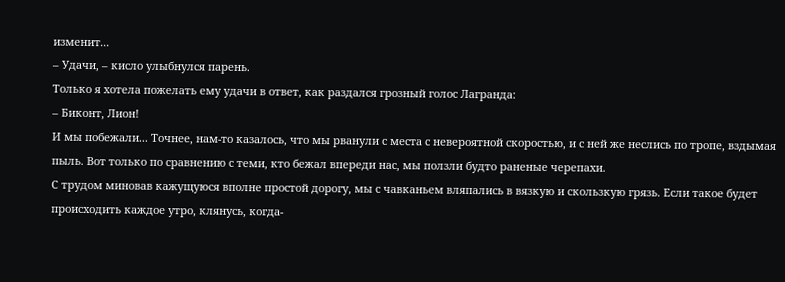изменит...
– Удачи, – кисло улыбнулся парень.
Только я хотела пожелать ему удачи в ответ, как раздался грозный голос Лагранда:
– Биконт, Лион!
И мы побежали... Точнее, нам-то казалось, что мы рванули с места с невероятной скоростью, и с ней же неслись по тропе, вздымая пыль. Вот только по сравнению с теми, кто бежал впереди нас, мы ползли будто раненые черепахи.
С трудом миновав кажущуюся вполне простой дорогу, мы с чавканьем вляпались в вязкую и скользкую грязь. Если такое будет происходить каждое утро, клянусь, когда-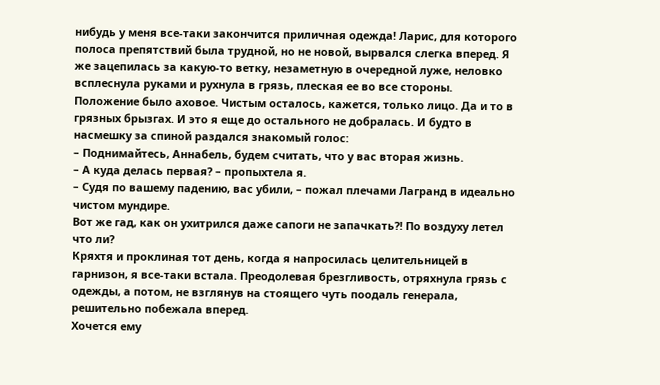нибудь у меня все-таки закончится приличная одежда! Ларис, для которого полоса препятствий была трудной, но не новой, вырвался слегка вперед. Я же зацепилась за какую-то ветку, незаметную в очередной луже, неловко всплеснула руками и рухнула в грязь, плеская ее во все стороны.
Положение было аховое. Чистым осталось, кажется, только лицо. Да и то в грязных брызгах. И это я еще до остального не добралась. И будто в насмешку за спиной раздался знакомый голос:
– Поднимайтесь, Аннабель, будем считать, что у вас вторая жизнь.
– А куда делась первая? – пропыхтела я.
– Судя по вашему падению, вас убили, – пожал плечами Лагранд в идеально чистом мундире.
Вот же гад, как он ухитрился даже сапоги не запачкать?! По воздуху летел что ли?
Кряхтя и проклиная тот день, когда я напросилась целительницей в гарнизон, я все-таки встала. Преодолевая брезгливость, отряхнула грязь с одежды, а потом, не взглянув на стоящего чуть поодаль генерала, решительно побежала вперед.
Хочется ему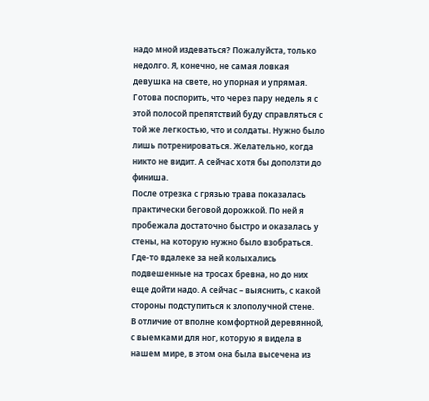надо мной издеваться? Пожалуйста, только недолго. Я, конечно, не самая ловкая девушка на свете, но упорная и упрямая. Готова поспорить, что через пару недель я с этой полосой препятствий буду справляться с той же легкостью, что и солдаты. Нужно было лишь потренироваться. Желательно, когда никто не видит. А сейчас хотя бы доползти до финиша.
После отрезка с грязью трава показалась практически беговой дорожкой. По ней я пробежала достаточно быстро и оказалась у стены, на которую нужно было взобраться. Где-то вдалеке за ней колыхались подвешенные на тросах бревна, но до них еще дойти надо. А сейчас – выяснить, с какой стороны подступиться к злополучной стене.
В отличие от вполне комфортной деревянной, с выемками для ног, которую я видела в нашем мире, в этом она была высечена из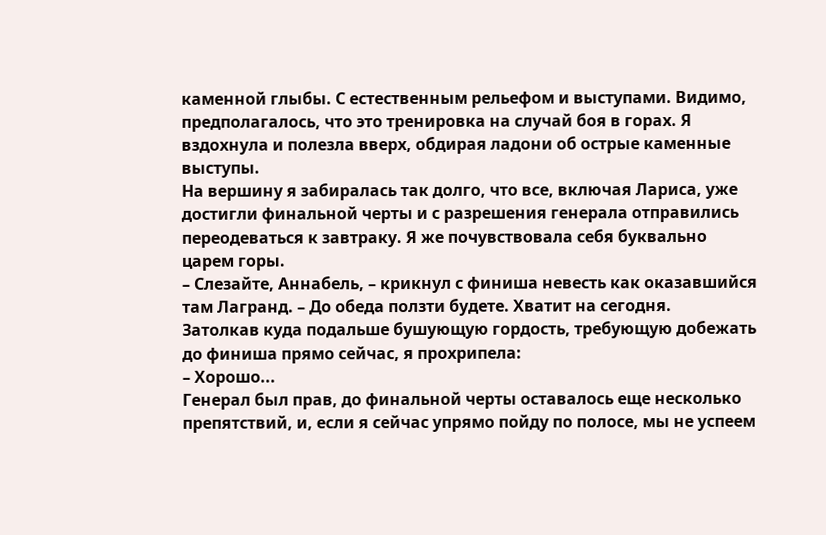каменной глыбы. С естественным рельефом и выступами. Видимо, предполагалось, что это тренировка на случай боя в горах. Я вздохнула и полезла вверх, обдирая ладони об острые каменные выступы.
На вершину я забиралась так долго, что все, включая Лариса, уже достигли финальной черты и с разрешения генерала отправились переодеваться к завтраку. Я же почувствовала себя буквально царем горы.
– Слезайте, Аннабель, – крикнул с финиша невесть как оказавшийся там Лагранд. – До обеда ползти будете. Хватит на сегодня.
Затолкав куда подальше бушующую гордость, требующую добежать до финиша прямо сейчас, я прохрипела:
– Хорошо...
Генерал был прав, до финальной черты оставалось еще несколько препятствий, и, если я сейчас упрямо пойду по полосе, мы не успеем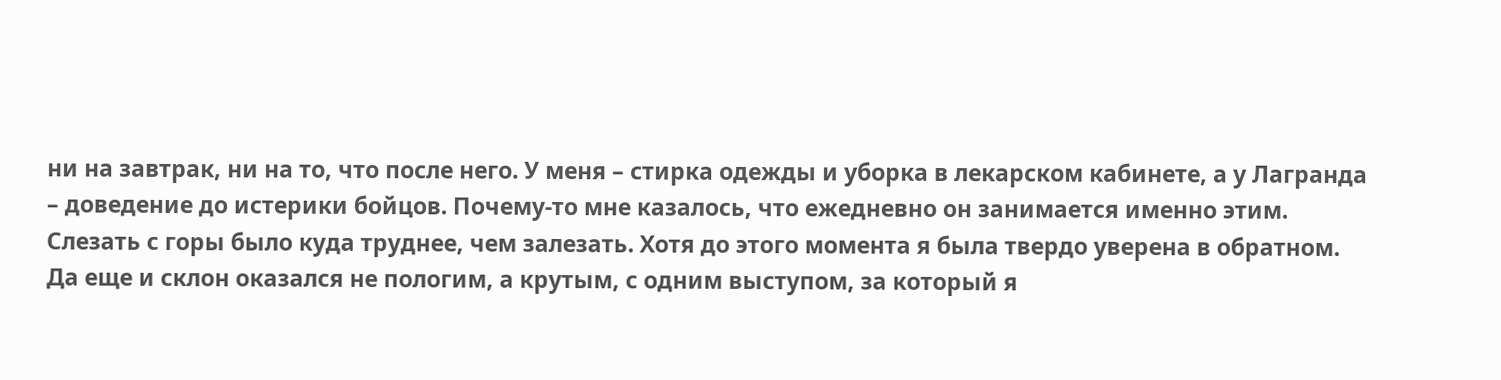ни на завтрак, ни на то, что после него. У меня – стирка одежды и уборка в лекарском кабинете, а у Лагранда – доведение до истерики бойцов. Почему-то мне казалось, что ежедневно он занимается именно этим.
Слезать с горы было куда труднее, чем залезать. Хотя до этого момента я была твердо уверена в обратном. Да еще и склон оказался не пологим, а крутым, с одним выступом, за который я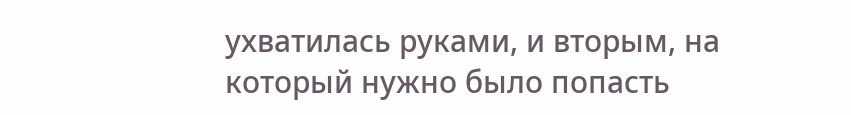ухватилась руками, и вторым, на который нужно было попасть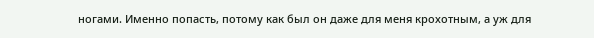ногами. Именно попасть, потому как был он даже для меня крохотным, а уж для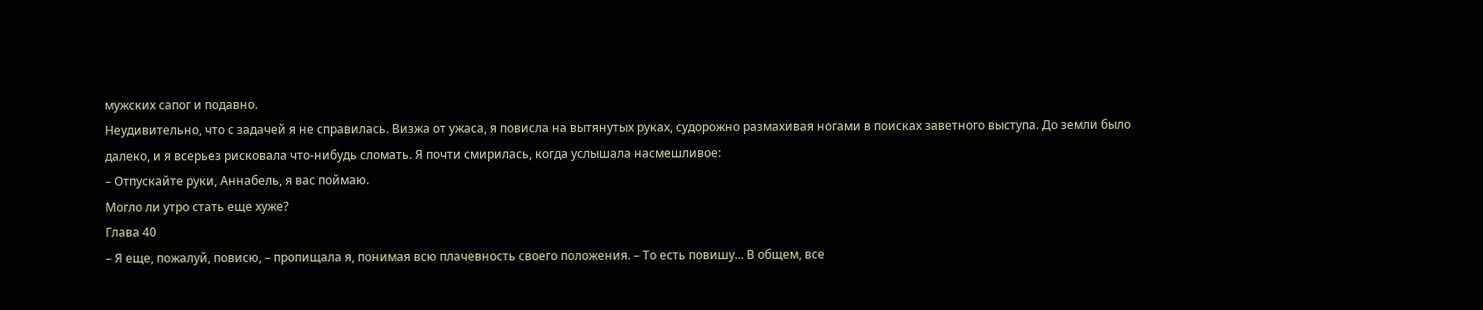мужских сапог и подавно.
Неудивительно, что с задачей я не справилась. Визжа от ужаса, я повисла на вытянутых руках, судорожно размахивая ногами в поисках заветного выступа. До земли было далеко, и я всерьез рисковала что-нибудь сломать. Я почти смирилась, когда услышала насмешливое:
– Отпускайте руки, Аннабель, я вас поймаю.
Могло ли утро стать еще хуже?
Глава 40
– Я еще, пожалуй, повисю, – пропищала я, понимая всю плачевность своего положения. – То есть повишу... В общем, все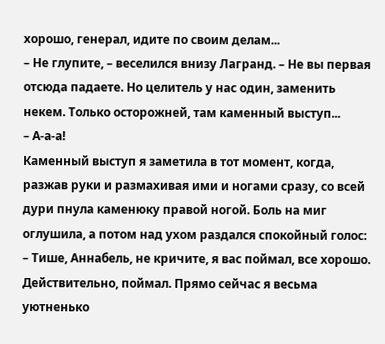хорошо, генерал, идите по своим делам...
– Не глупите, – веселился внизу Лагранд. – Не вы первая отсюда падаете. Но целитель у нас один, заменить некем. Только осторожней, там каменный выступ...
– А-а-а!
Каменный выступ я заметила в тот момент, когда, разжав руки и размахивая ими и ногами сразу, со всей дури пнула каменюку правой ногой. Боль на миг оглушила, а потом над ухом раздался спокойный голос:
– Тише, Аннабель, не кричите, я вас поймал, все хорошо.
Действительно, поймал. Прямо сейчас я весьма уютненько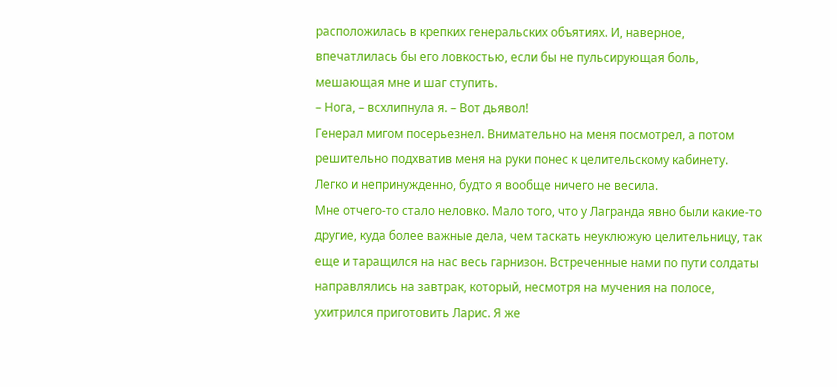расположилась в крепких генеральских объятиях. И, наверное, впечатлилась бы его ловкостью, если бы не пульсирующая боль, мешающая мне и шаг ступить.
– Нога, – всхлипнула я. – Вот дьявол!
Генерал мигом посерьезнел. Внимательно на меня посмотрел, а потом решительно подхватив меня на руки понес к целительскому кабинету. Легко и непринужденно, будто я вообще ничего не весила.
Мне отчего-то стало неловко. Мало того, что у Лагранда явно были какие-то другие, куда более важные дела, чем таскать неуклюжую целительницу, так еще и таращился на нас весь гарнизон. Встреченные нами по пути солдаты направлялись на завтрак, который, несмотря на мучения на полосе, ухитрился приготовить Ларис. Я же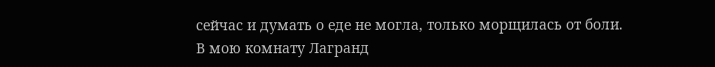сейчас и думать о еде не могла, только морщилась от боли.
В мою комнату Лагранд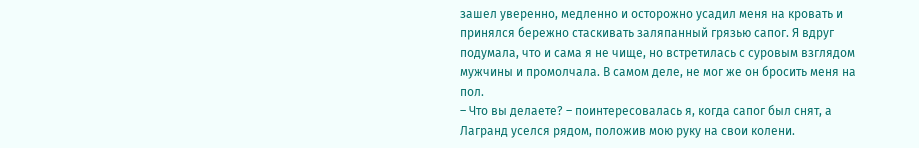зашел уверенно, медленно и осторожно усадил меня на кровать и принялся бережно стаскивать заляпанный грязью сапог. Я вдруг подумала, что и сама я не чище, но встретилась с суровым взглядом мужчины и промолчала. В самом деле, не мог же он бросить меня на пол.
– Что вы делаете? – поинтересовалась я, когда сапог был снят, а Лагранд уселся рядом, положив мою руку на свои колени.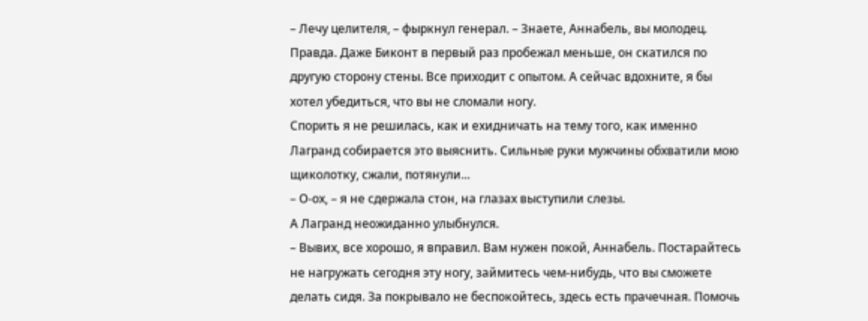– Лечу целителя, – фыркнул генерал. – Знаете, Аннабель, вы молодец. Правда. Даже Биконт в первый раз пробежал меньше, он скатился по другую сторону стены. Все приходит с опытом. А сейчас вдохните, я бы хотел убедиться, что вы не сломали ногу.
Спорить я не решилась, как и ехидничать на тему того, как именно Лагранд собирается это выяснить. Сильные руки мужчины обхватили мою щиколотку, сжали, потянули...
– О-ох, – я не сдержала стон, на глазах выступили слезы.
А Лагранд неожиданно улыбнулся.
– Вывих, все хорошо, я вправил. Вам нужен покой, Аннабель. Постарайтесь не нагружать сегодня эту ногу, займитесь чем-нибудь, что вы сможете делать сидя. За покрывало не беспокойтесь, здесь есть прачечная. Помочь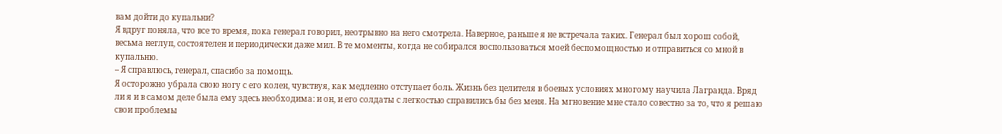вам дойти до купальни?
Я вдруг поняла, что все то время, пока генерал говорил, неотрывно на него смотрела. Наверное, раньше я не встречала таких. Генерал был хорош собой, весьма неглуп, состоятелен и периодически даже мил. В те моменты, когда не собирался воспользоваться моей беспомощностью и отправиться со мной в купальню.
– Я справлюсь, генерал, спасибо за помощь.
Я осторожно убрала свою ногу с его колен, чувствуя, как медленно отступает боль. Жизнь без целителя в боевых условиях многому научила Лагранда. Вряд ли я и в самом деле была ему здесь необходима: и он, и его солдаты с легкостью справились бы без меня. На мгновение мне стало совестно за то, что я решаю свои проблемы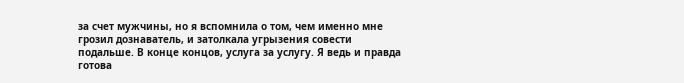за счет мужчины, но я вспомнила о том, чем именно мне грозил дознаватель, и затолкала угрызения совести подальше. В конце концов, услуга за услугу. Я ведь и правда готова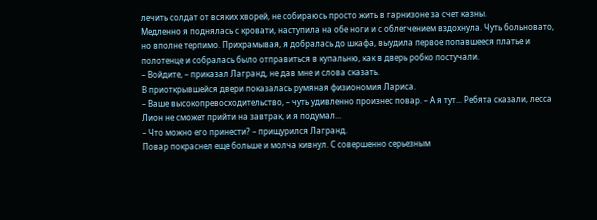лечить солдат от всяких хворей, не собираюсь просто жить в гарнизоне за счет казны.
Медленно я поднялась с кровати, наступила на обе ноги и с облегчением вздохнула. Чуть больновато, но вполне терпимо. Прихрамывая, я добралась до шкафа, выудила первое попавшееся платье и полотенце и собралась было отправиться в купальню, как в дверь робко постучали.
– Войдите, – приказал Лагранд, не дав мне и слова сказать.
В приоткрывшейся двери показалась румяная физиономия Лариса.
– Ваше высокопревосходительство, – чуть удивленно произнес повар. – А я тут... Ребята сказали, лесса Лион не сможет прийти на завтрак, и я подумал...
– Что можно его принести? – прищурился Лагранд.
Повар покраснел еще больше и молча кивнул. С совершенно серьезным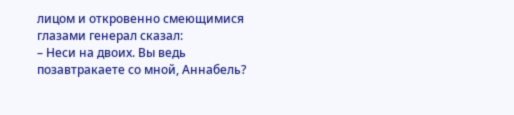лицом и откровенно смеющимися глазами генерал сказал:
– Неси на двоих. Вы ведь позавтракаете со мной, Аннабель?